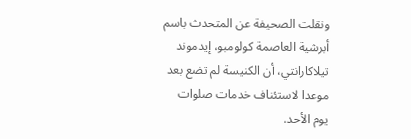ونقلت الصحيفة عن المتحدث باسم أبرشية العاصمة كولومبو، إيدموند تيلاكارانتي، أن الكنيسة لم تضع بعد موعدا لاستئناف خدمات صلوات يوم الأحد.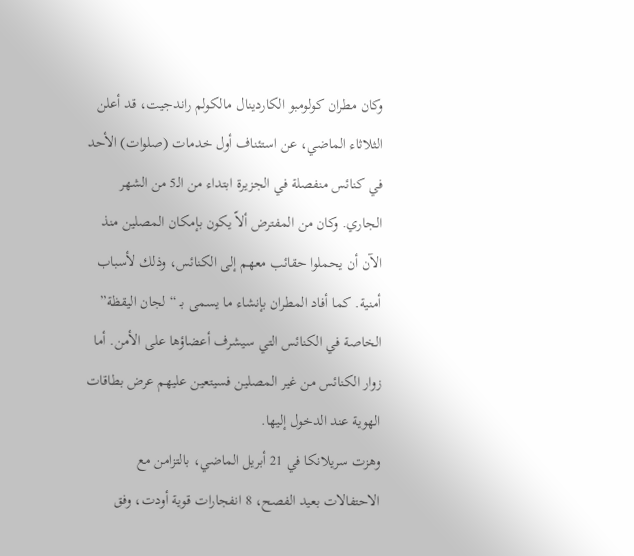وكان مطران كولومبو الكاردينال مالكولم راندجيت، قد أعلن الثلاثاء الماضي، عن استئناف أول خدمات (صلوات) الأحد في كنائس منفصلة في الجزيرة ابتداء من الـ5 من الشهر الجاري. وكان من المفترض ألاّ يكون بإمكان المصلين منذ الآن أن يحملوا حقائب معهم إلى الكنائس، وذلك لأسباب أمنية. كما أفاد المطران بإنشاء ما يسمى بـ “لجان اليقظة” الخاصة في الكنائس التي سيشرف أعضاؤها على الأمن. أما زوار الكنائس من غير المصلين فسيتعين عليهم عرض بطاقات الهوية عند الدخول إليها.
وهزت سريلانكا في 21 أبريل الماضي، بالتزامن مع الاحتفالات بعيد الفصح، 8 انفجارات قوية أودت، وفق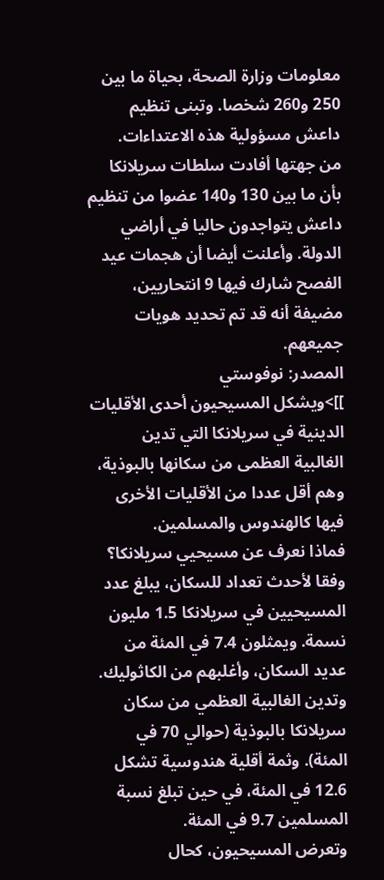معلومات وزارة الصحة، بحياة ما بين 250 و260 شخصا. وتبنى تنظيم داعش مسؤولية هذه الاعتداءات.
من جهتها أفادت سلطات سريلانكا بأن ما بين 130 و140 عضوا من تنظيم داعش يتواجدون حاليا في أراضي الدولة. وأعلنت أيضا أن هجمات عيد الفصح شارك فيها 9 انتحاريين، مضيفة أنه قد تم تحديد هويات جميعهم.
المصدر: نوفوستي
]]>ويشكل المسيحيون أحدى الأقليات الدينية في سريلانكا التي تدين الغالبية العظمى من سكانها بالبوذية، وهم أقل عددا من الأقليات الأخرى فيها كالهندوس والمسلمين.
فماذا نعرف عن مسيحيي سريلانكا؟
وفقا لأحدث تعداد للسكان، يبلغ عدد المسيحيين في سريلانكا 1.5 مليون نسمة. ويمثلون 7.4 في المئة من عديد السكان، وأغلبهم من الكاثوليك.
وتدين الغالبية العظمي من سكان سريلانكا بالبوذية (حوالي 70 في المئة). وثمة أقلية هندوسية تشكل 12.6 في المئة، في حين تبلغ نسبة المسلمين 9.7 في المئة.
وتعرض المسيحيون، كحال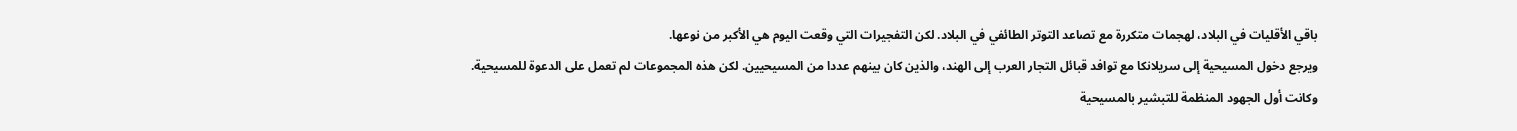باقي الأقليات في البلاد، لهجمات متكررة مع تصاعد التوتر الطائفي في البلاد. لكن التفجيرات التي وقعت اليوم هي الأكبر من نوعها.
ويرجع دخول المسيحية إلى سريلانكا مع توافد قبائل التجار العرب إلى الهند، والذين كان بينهم عددا من المسيحيين. لكن هذه المجموعات لم تعمل على الدعوة للمسيحية.
وكانت أول الجهود المنظمة للتبشير بالمسيحية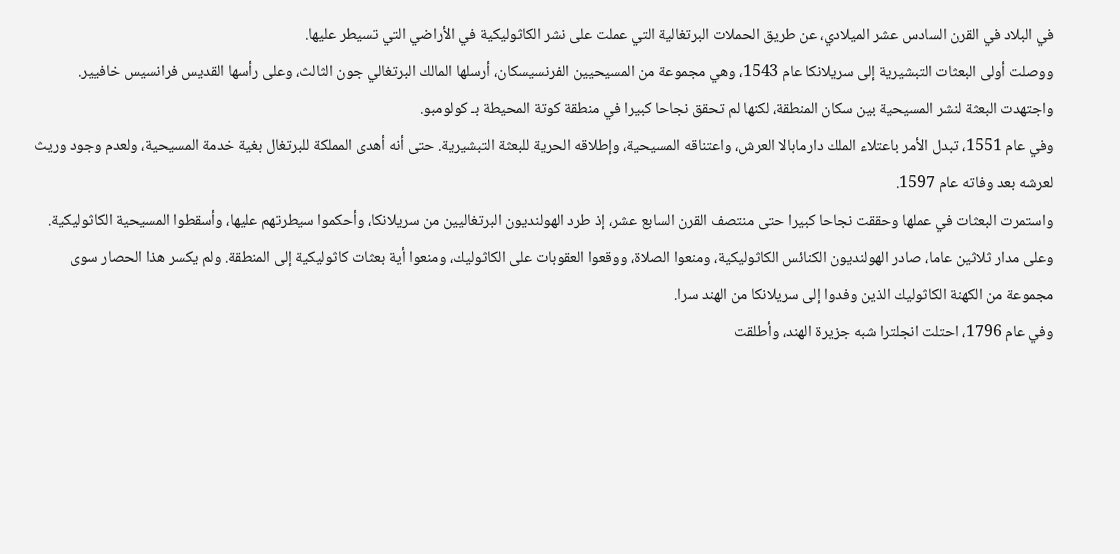في البلاد في القرن السادس عشر الميلادي، عن طريق الحملات البرتغالية التي عملت على نشر الكاثوليكية في الأراضي التي تسيطر عليها.
ووصلت أولى البعثات التبشيرية إلى سريلانكا عام 1543، وهي مجموعة من المسيحيين الفرنسيسكان، أرسلها المالك البرتغالي جون الثالث، وعلى رأسها القديس فرانسيس خافيير.
واجتهدت البعثة لنشر المسيحية بين سكان المنطقة، لكنها لم تحقق نجاحا كبيرا في منطقة كوتة المحيطة بـ كولومبو.
وفي عام 1551، تبدل الأمر باعتلاء الملك دارمابالا العرش، واعتناقه المسيحية، وإطلاقه الحرية للبعثة التبشيرية. حتى أنه أهدى المملكة للبرتغال بغية خدمة المسيحية، ولعدم وجود وريث لعرشه بعد وفاته عام 1597.
واستمرت البعثات في عملها وحققت نجاحا كبيرا حتى منتصف القرن السابع عشر، إذ طرد الهولنديون البرتغاليين من سريلانكا، وأحكموا سيطرتهم عليها، وأسقطوا المسيحية الكاثوليكية.
وعلى مدار ثلاثين عاما، صادر الهولنديون الكنائس الكاثوليكية، ومنعوا الصلاة، ووقعوا العقوبات على الكاثوليك، ومنعوا أية بعثات كاثوليكية إلى المنطقة. ولم يكسر هذا الحصار سوى مجموعة من الكهنة الكاثوليك الذين وفدوا إلى سريلانكا من الهند سرا.
وفي عام 1796، احتلت انجلترا شبه جزيرة الهند، وأطلقت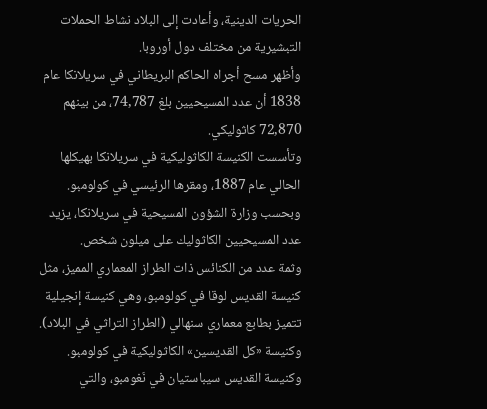الحريات الدينية، وأعادت إلى البلاد نشاط الحملات التبشيرية من مختلف دول أوروبا.
وأظهر مسح أجراه الحاكم البريطاني في سريلانكا عام 1838 أن عدد المسيحيين بلغ 74,787، من بينهم 72,870 كاثوليكي.
وتأسست الكنيسة الكاثوليكية في سريلانكا بهيكلها الحالي عام 1887، ومقرها الرئيسي في كولومبو.
وبحسب وزارة الشؤون المسيحية في سريلانكا، يزيد عدد المسيحيين الكاثوليك على ميلون شخص.
وثمة عدد من الكنائس ذات الطراز المعماري المميز، مثل كنيسة القديس لوقا في كولومبو، وهي كنيسة إنجيلية تتميز بطابع معماري سنهالي (الطراز التراثي في البلاد). وكنيسة «كل القديسين» الكاثوليكية في كولومبو. وكنيسة القديس سيباستيان في نَغومبو، والتي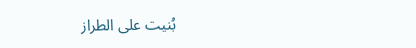بُنيت على الطراز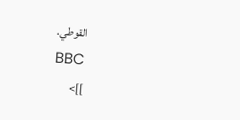القوطي.
BBC
]]>